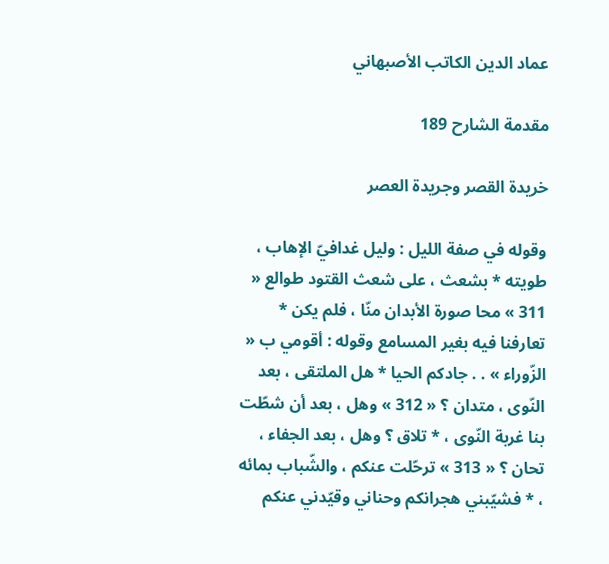عماد الدين الكاتب الأصبهاني

مقدمة الشارح 189

خريدة القصر وجريدة العصر

وقوله في صفة الليل : وليل غدافيّ الإهاب ، طويته * بشعث ، على شعث القتود طوالع « 311 » محا صورة الأبدان منّا ، فلم يكن * تعارفنا فيه بغير المسامع وقوله : أقومي ب « الزّوراء » . . جادكم الحيا * هل الملتقى ، بعد النّوى ، متدان ؟ « 312 » وهل ، بعد أن شطّت بنا غربة النّوى ، * تلاق ؟ وهل ، بعد الجفاء ، تحان ؟ « 313 » ترحّلت عنكم ، والشّباب بمائه ، * فشيّبني هجرانكم وحناني وقيّدني عنكم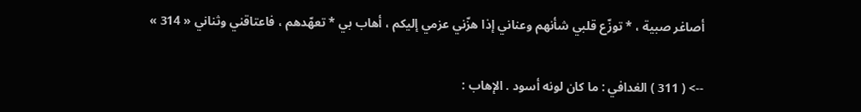أصاغر صبية ، * توزّع قلبي شأنهم وعناني إذا هزّني عزمي إليكم ، أهاب بي * تعهّدهم ، فاعتاقني وثناني « 314 »

--> ( 311 ) الغدافي : ما كان لونه أسود . الإهاب :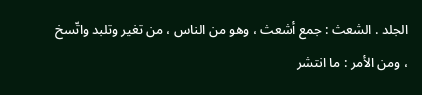الجلد . الشعث : جمع أشعث ، وهو من الناس ، من تغير وتلبد واتّسخ ، ومن الأمر : ما انتشر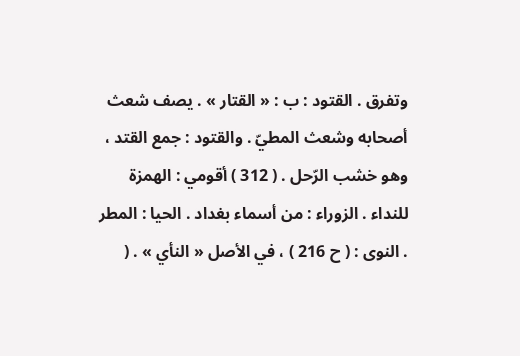وتفرق . القتود : ب : « القتار » . يصف شعث أصحابه وشعث المطيّ . والقتود : جمع القتد ، وهو خشب الرّحل . ( 312 ) أقومي : الهمزة للنداء . الزوراء : من أسماء بغداد . الحيا : المطر . النوى : ( ح 216 ) ، في الأصل « النأي » . (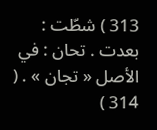313 ) شطّت : بعدت . تحان : في الأصل « تجان » . ( 314 )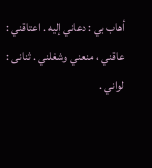أهاب بي : دعاني إليه . اعتاقني : عاقني ، منعني وشغلني . ثنانى : لواني .